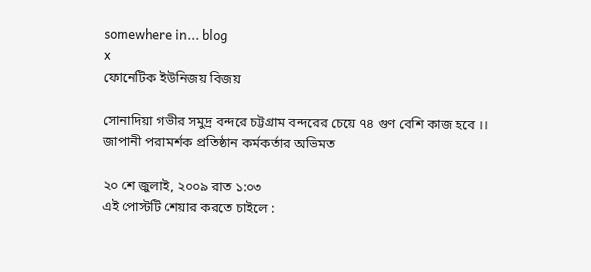somewhere in... blog
x
ফোনেটিক ইউনিজয় বিজয়

সোনাদিয়া গভীর সমুদ্র বন্দরে চট্টগ্রাম বন্দরের চেয়ে ৭৪ গুণ বেশি কাজ হবে ।। জাপানী পরামর্শক প্রতিষ্ঠান কর্মকর্তার অভিমত

২০ শে জুলাই, ২০০৯ রাত ১:০৩
এই পোস্টটি শেয়ার করতে চাইলে :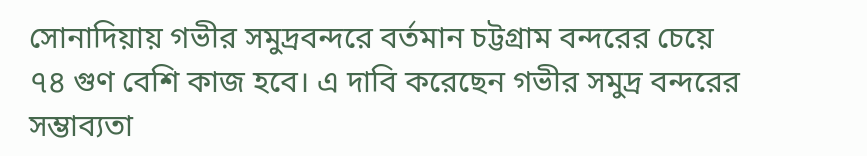সোনাদিয়ায় গভীর সমুদ্রবন্দরে বর্তমান চট্টগ্রাম বন্দরের চেয়ে ৭৪ গুণ বেশি কাজ হবে। এ দাবি করেছেন গভীর সমুদ্র বন্দরের সম্ভাব্যতা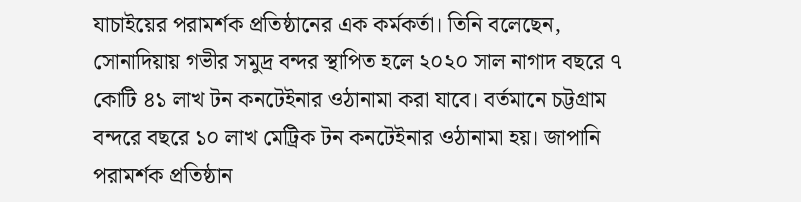যাচাইয়ের পরামর্শক প্রতিষ্ঠানের এক কর্মকর্তা। তিনি বলেছেন, সোনাদিয়ায় গভীর সমুদ্র বন্দর স্থাপিত হলে ২০২০ সাল নাগাদ বছরে ৭ কোটি ৪১ লাখ টন কনটেইনার ওঠানামা করা যাবে। বর্তমানে চট্টগ্রাম বন্দরে বছরে ১০ লাখ মেট্রিক টন কনটেইনার ওঠানামা হয়। জাপানি পরামর্শক প্রতিষ্ঠান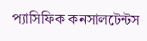প্যাসিফিক কনসালটেন্টস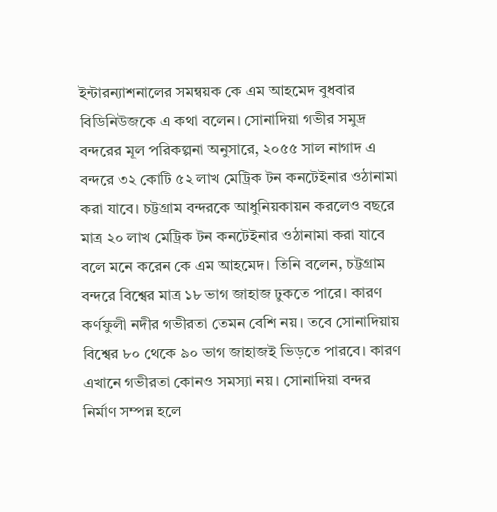ইন্টারন্যাশনালের সমন্বয়ক কে এম আহমেদ বুধবার বিডিনিউজকে এ কথা বলেন। সোনাদিয়া গভীর সমুদ্র বন্দরের মূল পরিকল্পনা অনুসারে, ২০৫৫ সাল নাগাদ এ বন্দরে ৩২ কোটি ৫২ লাখ মেট্রিক টন কনটেইনার ওঠানামা করা যাবে। চট্টগ্রাম বন্দরকে আধুনিয়কায়ন করলেও বছরে মাত্র ২০ লাখ মেট্রিক টন কনটেইনার ওঠানামা করা যাবে বলে মনে করেন কে এম আহমেদ। তিনি বলেন, চট্টগ্রাম বন্দরে বিশ্বের মাত্র ১৮ ভাগ জাহাজ ঢুকতে পারে। কারণ কর্ণফুলী নদীর গভীরতা তেমন বেশি নয়। তবে সোনাদিয়ায় বিশ্বের ৮০ থেকে ৯০ ভাগ জাহাজই ভিড়তে পারবে। কারণ এখানে গভীরতা কোনও সমস্যা নয়। সোনাদিয়া বন্দর নির্মাণ সম্পন্ন হলে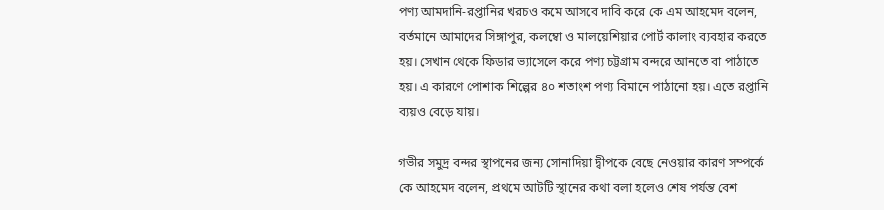পণ্য আমদানি-রপ্তানির খরচও কমে আসবে দাবি করে কে এম আহমেদ বলেন, বর্তমানে আমাদের সিঙ্গাপুর, কলম্বো ও মালয়েশিয়ার পোর্ট কালাং ব্যবহার করতে হয়। সেখান থেকে ফিডার ভ্যাসেলে করে পণ্য চট্টগ্রাম বন্দরে আনতে বা পাঠাতে হয়। এ কারণে পোশাক শিল্পের ৪০ শতাংশ পণ্য বিমানে পাঠানো হয়। এতে রপ্তানি ব্যয়ও বেড়ে যায়।

গভীর সমুদ্র বন্দর স্থাপনের জন্য সোনাদিয়া দ্বীপকে বেছে নেওয়ার কারণ সম্পর্কে কে আহমেদ বলেন, প্রথমে আটটি স্থানের কথা বলা হলেও শেষ পর্যন্ত বেশ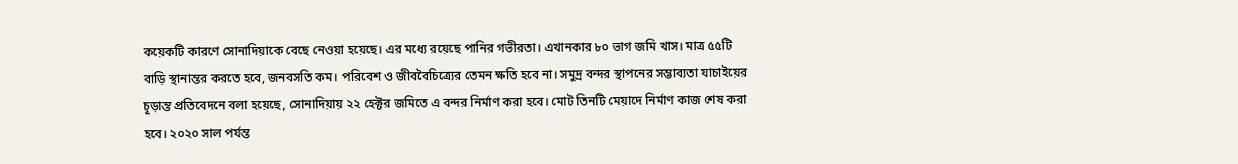কয়েকটি কারণে সোনাদিয়াকে বেছে নেওয়া হয়েছে। এর মধ্যে রয়েছে পানির গভীরতা। এখানকার ৮০ ভাগ জমি খাস। মাত্র ৫৫টি বাড়ি স্থানান্তর করতে হবে, জনবসতি কম। পরিবেশ ও জীববৈচিত্র্যের তেমন ক্ষতি হবে না। সমুদ্র বন্দর স্থাপনের সম্ভাব্যতা যাচাইয়ের চূড়ান্ত প্রতিবেদনে বলা হয়েছে, সোনাদিয়ায় ২২ হেক্টর জমিতে এ বন্দর নির্মাণ করা হবে। মোট তিনটি মেয়াদে নির্মাণ কাজ শেষ করা হবে। ২০২০ সাল পর্যন্ত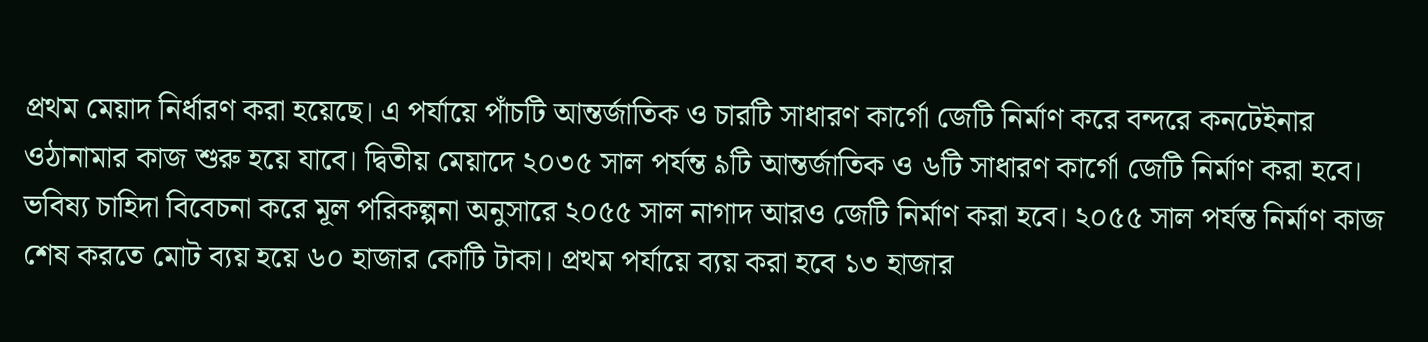প্রথম মেয়াদ নির্ধারণ করা হয়েছে। এ পর্যায়ে পাঁচটি আন্তর্জাতিক ও চারটি সাধারণ কার্গো জেটি নির্মাণ করে বন্দরে কনটেইনার ওঠানামার কাজ শুরু হয়ে যাবে। দ্বিতীয় মেয়াদে ২০৩৫ সাল পর্যন্ত ৯টি আন্তর্জাতিক ও ৬টি সাধারণ কার্গো জেটি নির্মাণ করা হবে। ভবিষ্য চাহিদা বিবেচনা করে মূল পরিকল্পনা অনুসারে ২০৫৫ সাল নাগাদ আরও জেটি নির্মাণ করা হবে। ২০৫৫ সাল পর্যন্ত নির্মাণ কাজ শেষ করতে মোট ব্যয় হয়ে ৬০ হাজার কোটি টাকা। প্রথম পর্যায়ে ব্যয় করা হবে ১৩ হাজার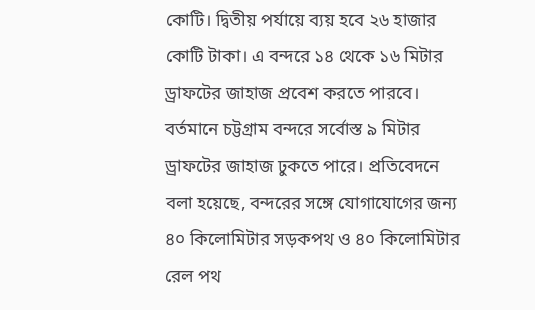কোটি। দ্বিতীয় পর্যায়ে ব্যয় হবে ২৬ হাজার কোটি টাকা। এ বন্দরে ১৪ থেকে ১৬ মিটার ড্রাফটের জাহাজ প্রবেশ করতে পারবে। বর্তমানে চট্টগ্রাম বন্দরে সর্বোস্ত ৯ মিটার ড্রাফটের জাহাজ ঢুকতে পারে। প্রতিবেদনে বলা হয়েছে, বন্দরের সঙ্গে যোগাযোগের জন্য ৪০ কিলোমিটার সড়কপথ ও ৪০ কিলোমিটার রেল পথ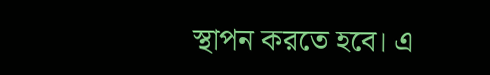স্থাপন করতে হবে। এ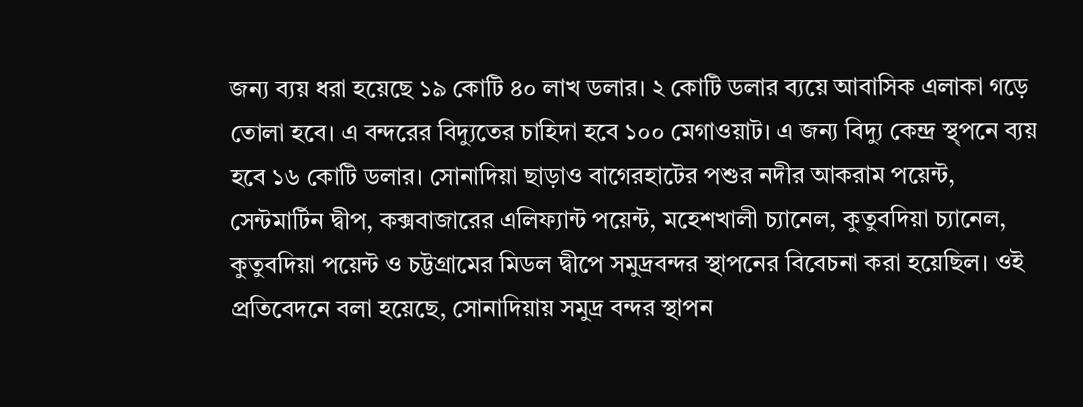জন্য ব্যয় ধরা হয়েছে ১৯ কোটি ৪০ লাখ ডলার। ২ কোটি ডলার ব্যয়ে আবাসিক এলাকা গড়ে তোলা হবে। এ বন্দরের বিদ্যুতের চাহিদা হবে ১০০ মেগাওয়াট। এ জন্য বিদ্যু কেন্দ্র স্থ্পনে ব্যয় হবে ১৬ কোটি ডলার। সোনাদিয়া ছাড়াও বাগেরহাটের পশুর নদীর আকরাম পয়েন্ট, সেন্টমার্টিন দ্বীপ, কক্সবাজারের এলিফ্যান্ট পয়েন্ট, মহেশখালী চ্যানেল, কুতুবদিয়া চ্যানেল, কুতুবদিয়া পয়েন্ট ও চট্টগ্রামের মিডল দ্বীপে সমুদ্রবন্দর স্থাপনের বিবেচনা করা হয়েছিল। ওই প্রতিবেদনে বলা হয়েছে, সোনাদিয়ায় সমুদ্র বন্দর স্থাপন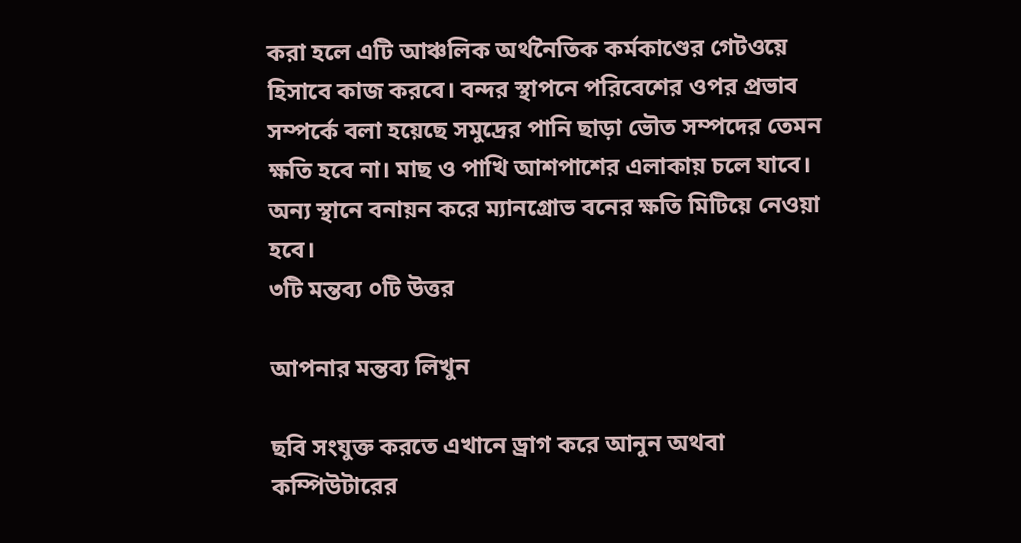করা হলে এটি আঞ্চলিক অর্থনৈতিক কর্মকাণ্ডের গেটওয়ে হিসাবে কাজ করবে। বন্দর স্থাপনে পরিবেশের ওপর প্রভাব সম্পর্কে বলা হয়েছে সমুদ্রের পানি ছাড়া ভৌত সম্পদের তেমন ক্ষতি হবে না। মাছ ও পাখি আশপাশের এলাকায় চলে যাবে। অন্য স্থানে বনায়ন করে ম্যানগ্রোভ বনের ক্ষতি মিটিয়ে নেওয়া হবে।
৩টি মন্তব্য ০টি উত্তর

আপনার মন্তব্য লিখুন

ছবি সংযুক্ত করতে এখানে ড্রাগ করে আনুন অথবা কম্পিউটারের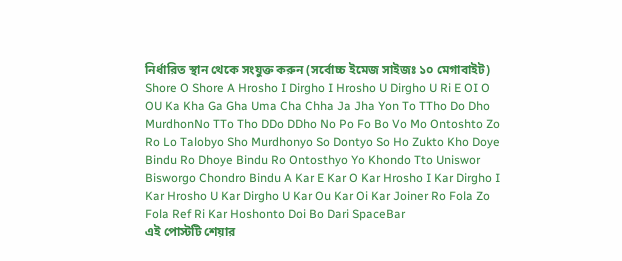নির্ধারিত স্থান থেকে সংযুক্ত করুন (সর্বোচ্চ ইমেজ সাইজঃ ১০ মেগাবাইট)
Shore O Shore A Hrosho I Dirgho I Hrosho U Dirgho U Ri E OI O OU Ka Kha Ga Gha Uma Cha Chha Ja Jha Yon To TTho Do Dho MurdhonNo TTo Tho DDo DDho No Po Fo Bo Vo Mo Ontoshto Zo Ro Lo Talobyo Sho Murdhonyo So Dontyo So Ho Zukto Kho Doye Bindu Ro Dhoye Bindu Ro Ontosthyo Yo Khondo Tto Uniswor Bisworgo Chondro Bindu A Kar E Kar O Kar Hrosho I Kar Dirgho I Kar Hrosho U Kar Dirgho U Kar Ou Kar Oi Kar Joiner Ro Fola Zo Fola Ref Ri Kar Hoshonto Doi Bo Dari SpaceBar
এই পোস্টটি শেয়ার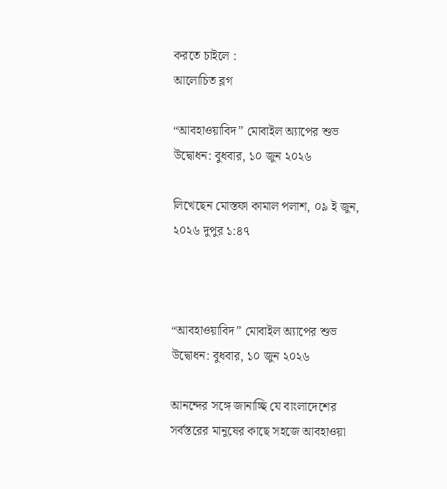করতে চাইলে :
আলোচিত ব্লগ

“আবহাওয়াবিদ” মোবাইল অ্যাপের শুভ উদ্বোধন: বুধবার, ১০ জুন ২০২৬

লিখেছেন মোস্তফা কামাল পলাশ, ০৯ ই জুন, ২০২৬ দুপুর ১:৪৭



“আবহাওয়াবিদ” মোবাইল অ্যাপের শুভ উদ্বোধন: বুধবার, ১০ জুন ২০২৬

আনন্দের সঙ্গে জানাচ্ছি যে বাংলাদেশের সর্বস্তরের মানুষের কাছে সহজে আবহাওয়া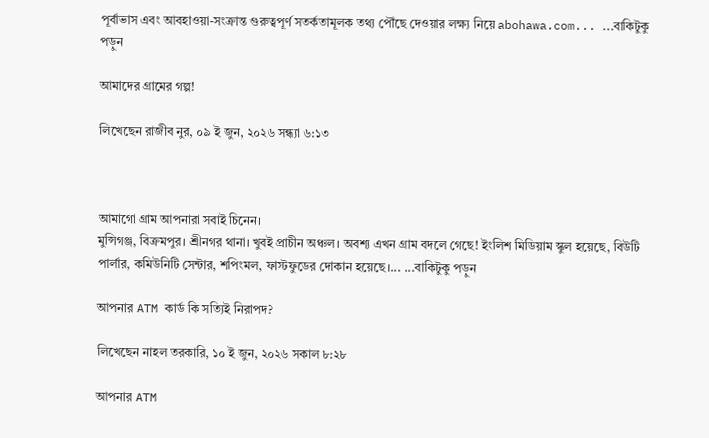পূর্বাভাস এবং আবহাওয়া-সংক্রান্ত গুরুত্বপূর্ণ সতর্কতামূলক তথ্য পৌঁছে দেওয়ার লক্ষ্য নিয়ে abohawa.com... ...বাকিটুকু পড়ুন

আমাদের গ্রামের গল্প!

লিখেছেন রাজীব নুর, ০৯ ই জুন, ২০২৬ সন্ধ্যা ৬:১৩



আমাগো গ্রাম আপনারা সবাই চিনেন।
মুন্সিগঞ্জ, বিক্রমপুর। শ্রীনগর থানা। খুবই প্রাচীন অঞ্চল। অবশ্য এখন গ্রাম বদলে গেছে! ইংলিশ মিডিয়াম স্কুল হয়েছে, বিউটি পার্লার, কমিউনিটি সেন্টার, শপিংমল, ফাস্টফুডের দোকান হয়েছে।... ...বাকিটুকু পড়ুন

আপনার ATM কার্ড কি সত্যিই নিরাপদ?

লিখেছেন নাহল তরকারি, ১০ ই জুন, ২০২৬ সকাল ৮:২৮

আপনার ATM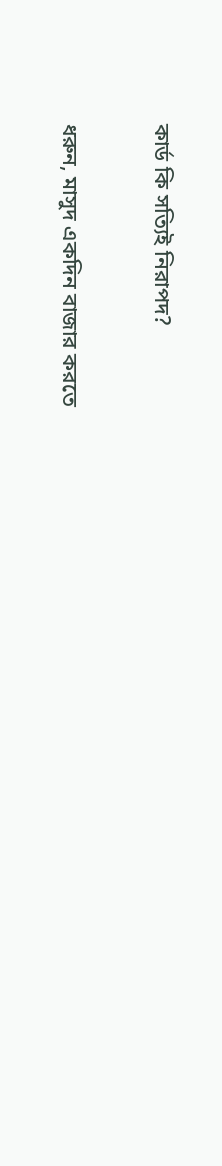কার্ড কি সত্যিই নিরাপদ?

ধরুন, মাসুদ একদিন বাজার করতে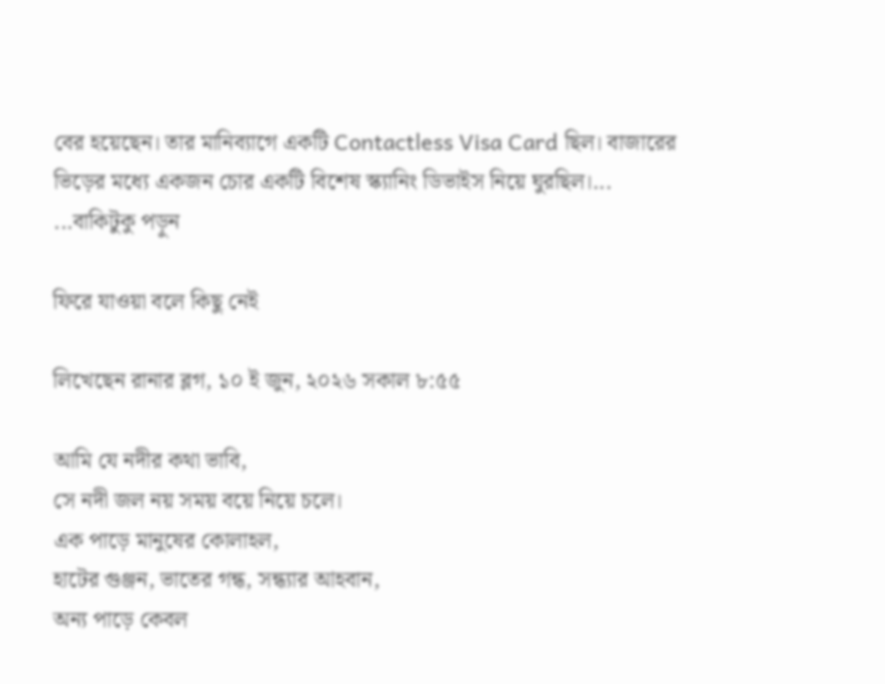বের হয়েছেন। তার মানিব্যাগে একটি Contactless Visa Card ছিল। বাজারের ভিড়ের মধ্যে একজন চোর একটি বিশেষ স্ক্যানিং ডিভাইস নিয়ে ঘুরছিল।... ...বাকিটুকু পড়ুন

ফিরে যাওয়া বলে কিছু নেই

লিখেছেন রানার ব্লগ, ১০ ই জুন, ২০২৬ সকাল ৮:৫৫

আমি যে নদীর কথা ভাবি,
সে নদী জল নয় সময় বয়ে নিয়ে চলে।
এক পাড়ে মানুষের কোলাহল,
হাটের গুঞ্জন, ভাতের গন্ধ, সন্ধ্যার আহবান,
অন্য পাড়ে কেবল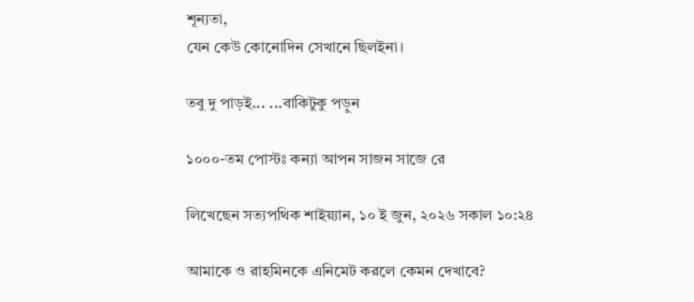শূন্যতা,
যেন কেউ কোনোদিন সেখানে ছিলইনা।

তবু দু পাড়ই... ...বাকিটুকু পড়ুন

১০০০-তম পোস্টঃ কন্যা আপন সাজন সাজে রে

লিখেছেন সত্যপথিক শাইয়্যান, ১০ ই জুন, ২০২৬ সকাল ১০:২৪

আমাকে ও রাহমিনকে এনিমেট করলে কেমন দেখাবে?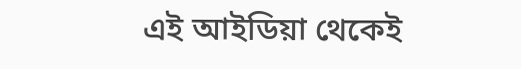এই আইডিয়া থেকেই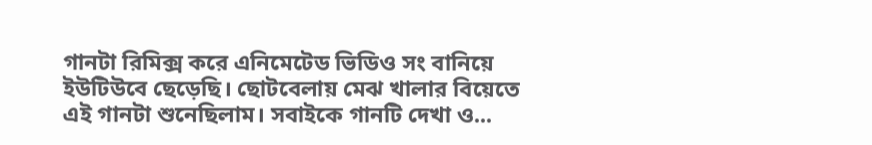গানটা রিমিক্স করে এনিমেটেড ভিডিও সং বানিয়ে ইউটিউবে ছেড়েছি। ছোটবেলায় মেঝ খালার বিয়েতে এই গানটা শুনেছিলাম। সবাইকে গানটি দেখা ও...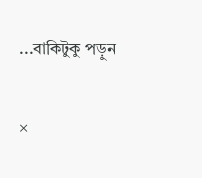...বাকিটুকু পড়ুন

×